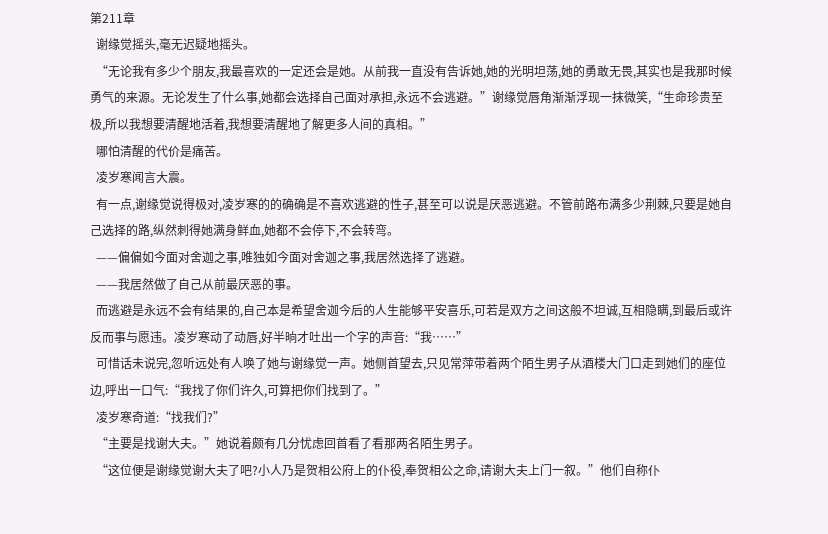第211章
  谢缘觉摇头,毫无迟疑地摇头。
  “无论我有多少个朋友,我最喜欢的一定还会是她。从前我一直没有告诉她,她的光明坦荡,她的勇敢无畏,其实也是我那时候勇气的来源。无论发生了什么事,她都会选择自己面对承担,永远不会逃避。”谢缘觉唇角渐渐浮现一抹微笑,“生命珍贵至极,所以我想要清醒地活着,我想要清醒地了解更多人间的真相。”
  哪怕清醒的代价是痛苦。
  凌岁寒闻言大震。
  有一点,谢缘觉说得极对,凌岁寒的的确确是不喜欢逃避的性子,甚至可以说是厌恶逃避。不管前路布满多少荆棘,只要是她自己选择的路,纵然刺得她满身鲜血,她都不会停下,不会转弯。
  ——偏偏如今面对舍迦之事,唯独如今面对舍迦之事,我居然选择了逃避。
  ——我居然做了自己从前最厌恶的事。
  而逃避是永远不会有结果的,自己本是希望舍迦今后的人生能够平安喜乐,可若是双方之间这般不坦诚,互相隐瞒,到最后或许反而事与愿违。凌岁寒动了动唇,好半晌才吐出一个字的声音:“我……”
  可惜话未说完,忽听远处有人唤了她与谢缘觉一声。她侧首望去,只见常萍带着两个陌生男子从酒楼大门口走到她们的座位边,呼出一口气:“我找了你们许久,可算把你们找到了。”
  凌岁寒奇道:“找我们?”
  “主要是找谢大夫。”她说着颇有几分忧虑回首看了看那两名陌生男子。
  “这位便是谢缘觉谢大夫了吧?小人乃是贺相公府上的仆役,奉贺相公之命,请谢大夫上门一叙。”他们自称仆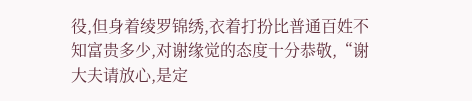役,但身着绫罗锦绣,衣着打扮比普通百姓不知富贵多少,对谢缘觉的态度十分恭敬,“谢大夫请放心,是定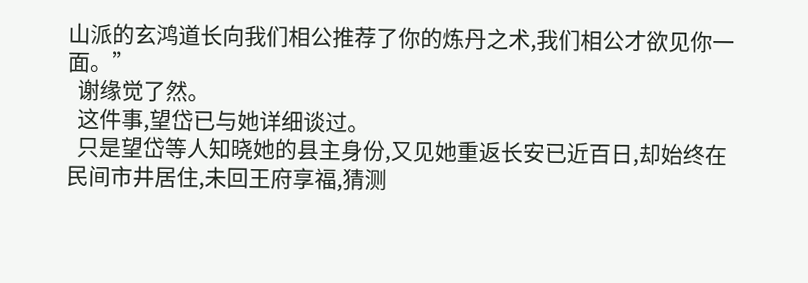山派的玄鸿道长向我们相公推荐了你的炼丹之术,我们相公才欲见你一面。”
  谢缘觉了然。
  这件事,望岱已与她详细谈过。
  只是望岱等人知晓她的县主身份,又见她重返长安已近百日,却始终在民间市井居住,未回王府享福,猜测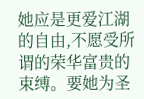她应是更爱江湖的自由,不愿受所谓的荣华富贵的束缚。要她为圣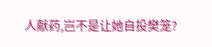人献药,岂不是让她自投樊笼?